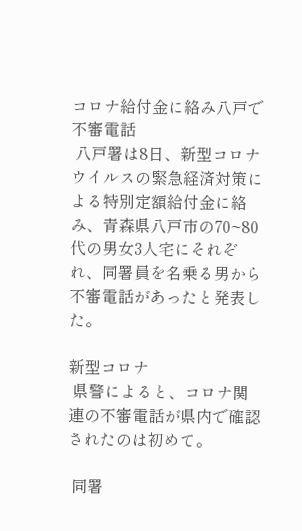コロナ給付金に絡み八戸で不審電話
 八戸署は8日、新型コロナウイルスの緊急経済対策による特別定額給付金に絡み、青森県八戸市の70~80代の男女3人宅にそれぞれ、同署員を名乗る男から不審電話があったと発表した。

新型コロナ
 県警によると、コロナ関連の不審電話が県内で確認されたのは初めて。

 同署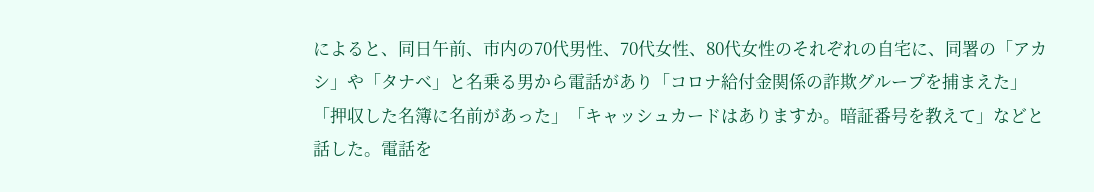によると、同日午前、市内の70代男性、70代女性、80代女性のそれぞれの自宅に、同署の「アカシ」や「タナベ」と名乗る男から電話があり「コロナ給付金関係の詐欺グループを捕まえた」「押収した名簿に名前があった」「キャッシュカードはありますか。暗証番号を教えて」などと話した。電話を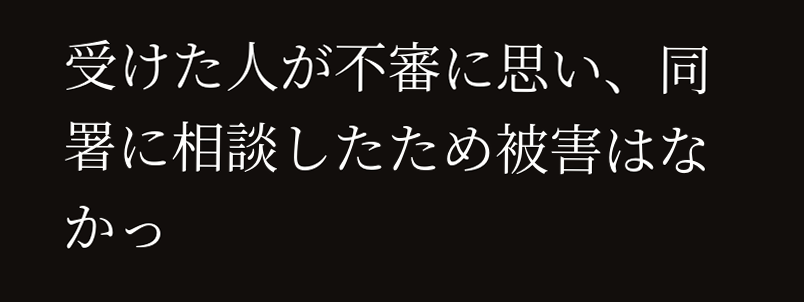受けた人が不審に思い、同署に相談したため被害はなかっ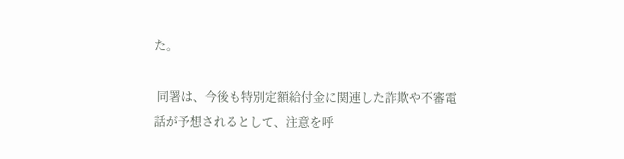た。

 同署は、今後も特別定額給付金に関連した詐欺や不審電話が予想されるとして、注意を呼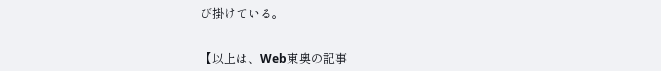び掛けている。


【以上は、Web東奥の記事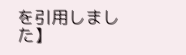を引用しました】